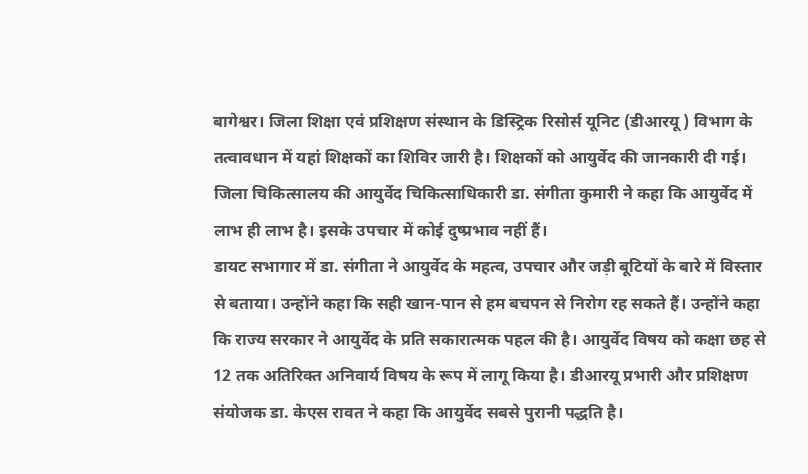बागेश्वर। जिला शिक्षा एवं प्रशिक्षण संस्थान के डिस्ट्रिक रिसोर्स यूनिट (डीआरयू ) विभाग के तत्वावधान में यहां शिक्षकों का शिविर जारी है। शिक्षकों को आयुर्वेद की जानकारी दी गई। जिला चिकित्सालय की आयुर्वेद चिकित्साधिकारी डा. संगीता कुमारी ने कहा कि आयुर्वेद में लाभ ही लाभ है। इसके उपचार में कोई दुष्प्रभाव नहीं हैं।
डायट सभागार में डा. संगीता ने आयुर्वेद के महत्व, उपचार और जड़ी बूटियों के बारे में विस्तार से बताया। उन्होंने कहा कि सही खान-पान से हम बचपन से निरोग रह सकते हैं। उन्होंने कहा कि राज्य सरकार ने आयुर्वेद के प्रति सकारात्मक पहल की है। आयुर्वेद विषय को कक्षा छह से 12 तक अतिरिक्त अनिवार्य विषय के रूप में लागू किया है। डीआरयू प्रभारी और प्रशिक्षण संयोजक डा. केएस रावत ने कहा कि आयुर्वेद सबसे पुरानी पद्धति है।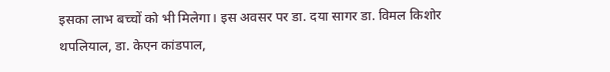इसका लाभ बच्चों को भी मिलेगा। इस अवसर पर डा. दया सागर डा. विमल किशोर थपलियाल, डा. केएन कांडपाल,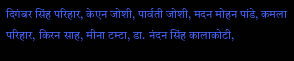दिगंबर सिंह परिहार, केएन जोशी, पार्वती जोशी, मदन मोहन पांडे, कमला परिहार, किरन साह, मीना टम्टा, डा. नंदन सिंह कालाकोटी,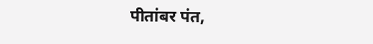पीतांबर पंत,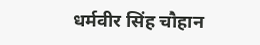धर्मवीर सिंह चौहान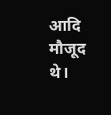आदि मौजूद थे।